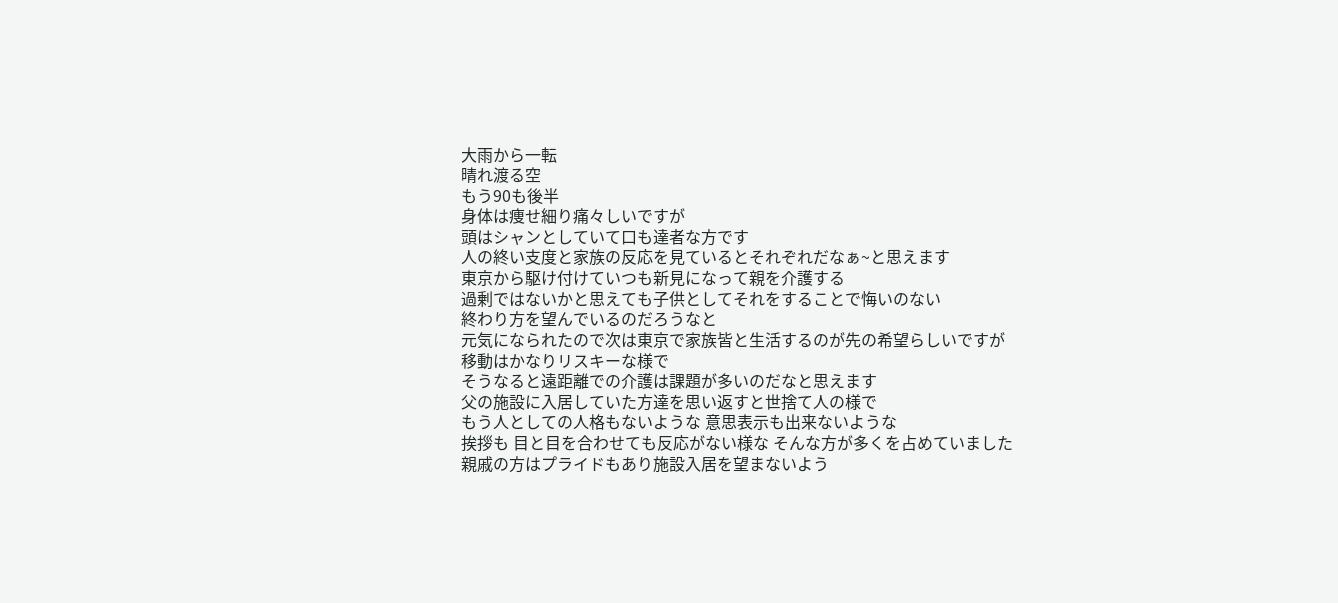大雨から一転
晴れ渡る空
もう90も後半
身体は痩せ細り痛々しいですが
頭はシャンとしていて口も達者な方です
人の終い支度と家族の反応を見ているとそれぞれだなぁ~と思えます
東京から駆け付けていつも新見になって親を介護する
過剰ではないかと思えても子供としてそれをすることで悔いのない
終わり方を望んでいるのだろうなと
元気になられたので次は東京で家族皆と生活するのが先の希望らしいですが
移動はかなりリスキーな様で
そうなると遠距離での介護は課題が多いのだなと思えます
父の施設に入居していた方達を思い返すと世捨て人の様で
もう人としての人格もないような 意思表示も出来ないような
挨拶も 目と目を合わせても反応がない様な そんな方が多くを占めていました
親戚の方はプライドもあり施設入居を望まないよう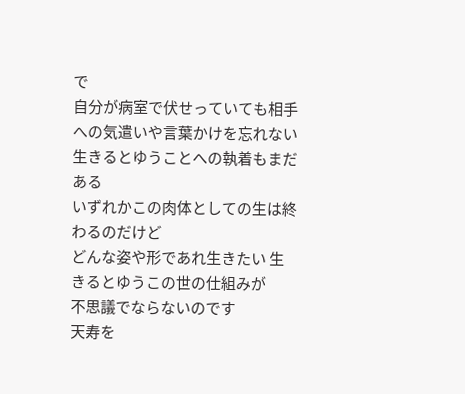で
自分が病室で伏せっていても相手への気遣いや言葉かけを忘れない
生きるとゆうことへの執着もまだある
いずれかこの肉体としての生は終わるのだけど
どんな姿や形であれ生きたい 生きるとゆうこの世の仕組みが
不思議でならないのです
天寿を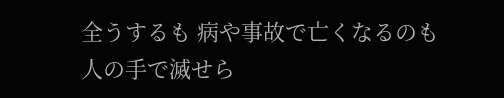全うするも 病や事故で亡くなるのも 人の手で滅せら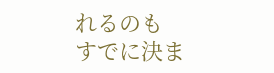れるのも
すでに決ま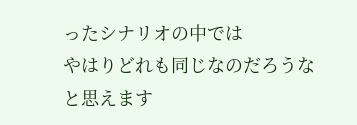ったシナリオの中では
やはりどれも同じなのだろうなと思えます